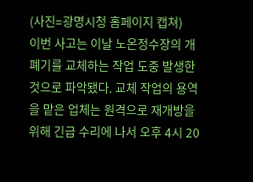(사진=광명시청 홈페이지 캡쳐)
이번 사고는 이날 노온정수장의 개폐기를 교체하는 작업 도중 발생한 것으로 파악됐다. 교체 작업의 용역을 맡은 업체는 원격으로 재개방을 위해 긴급 수리에 나서 오후 4시 20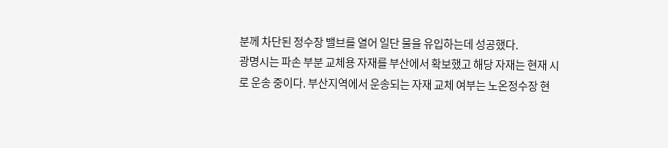분께 차단된 정수장 밸브를 열어 일단 물을 유입하는데 성공했다.
광명시는 파손 부분 교체용 자재를 부산에서 확보했고 해당 자재는 현재 시로 운송 중이다. 부산지역에서 운송되는 자재 교체 여부는 노온정수장 현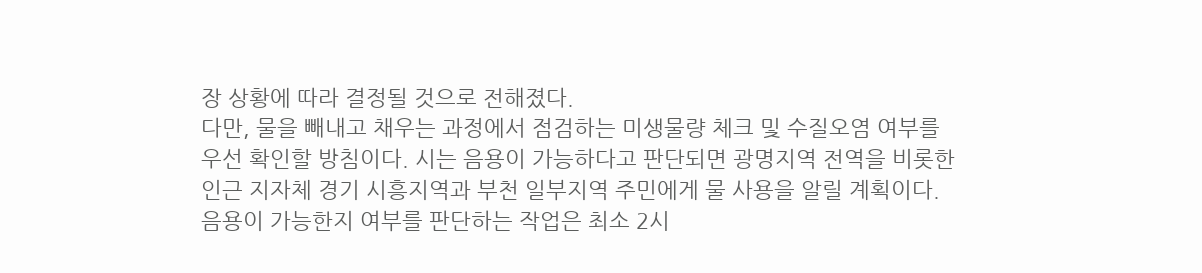장 상황에 따라 결정될 것으로 전해졌다.
다만, 물을 빼내고 채우는 과정에서 점검하는 미생물량 체크 및 수질오염 여부를 우선 확인할 방침이다. 시는 음용이 가능하다고 판단되면 광명지역 전역을 비롯한 인근 지자체 경기 시흥지역과 부천 일부지역 주민에게 물 사용을 알릴 계획이다.
음용이 가능한지 여부를 판단하는 작업은 최소 2시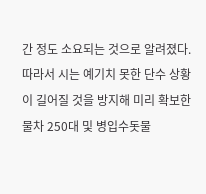간 정도 소요되는 것으로 알려졌다. 따라서 시는 예기치 못한 단수 상황이 길어질 것을 방지해 미리 확보한 물차 250대 및 병입수돗물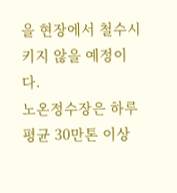을 현장에서 철수시키지 않을 예정이다.
노온정수장은 하루 평균 30만톤 이상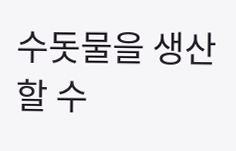수돗물을 생산할 수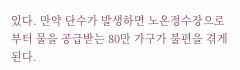있다. 만약 단수가 발생하면 노온정수장으로부터 물을 공급받는 80만 가구가 불편을 겪게 된다.